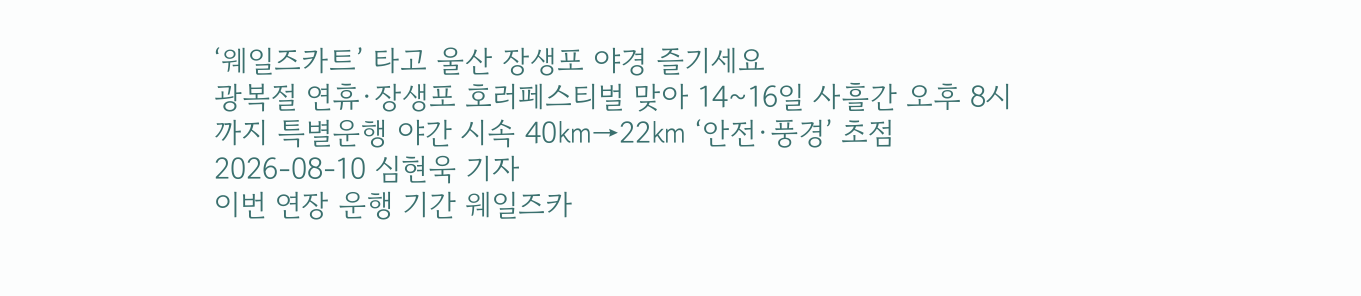‘웨일즈카트’ 타고 울산 장생포 야경 즐기세요
광복절 연휴·장생포 호러페스티벌 맞아 14~16일 사흘간 오후 8시까지 특별운행 야간 시속 40㎞→22㎞ ‘안전·풍경’ 초점
2026-08-10 심현욱 기자
이번 연장 운행 기간 웨일즈카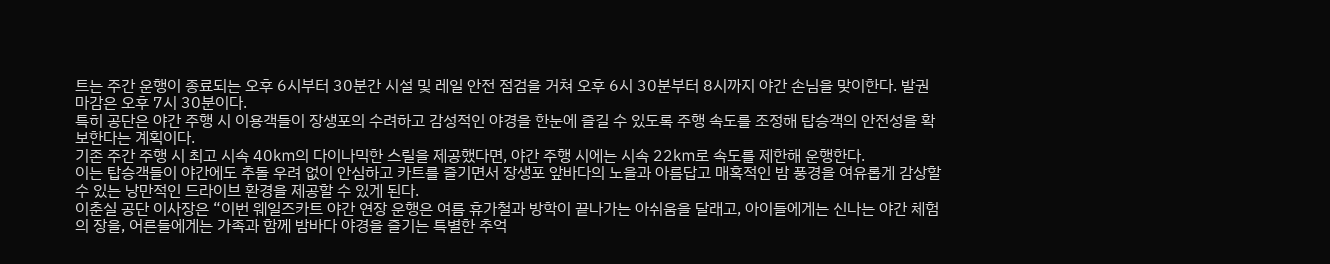트는 주간 운행이 종료되는 오후 6시부터 30분간 시설 및 레일 안전 점검을 거쳐 오후 6시 30분부터 8시까지 야간 손님을 맞이한다. 발권 마감은 오후 7시 30분이다.
특히 공단은 야간 주행 시 이용객들이 장생포의 수려하고 감성적인 야경을 한눈에 즐길 수 있도록 주행 속도를 조정해 탑승객의 안전성을 확보한다는 계획이다.
기존 주간 주행 시 최고 시속 40㎞의 다이나믹한 스릴을 제공했다면, 야간 주행 시에는 시속 22㎞로 속도를 제한해 운행한다.
이는 탑승객들이 야간에도 추돌 우려 없이 안심하고 카트를 즐기면서 장생포 앞바다의 노을과 아름답고 매혹적인 밤 풍경을 여유롭게 감상할 수 있는 낭만적인 드라이브 환경을 제공할 수 있게 된다.
이춘실 공단 이사장은 “이번 웨일즈카트 야간 연장 운행은 여름 휴가철과 방학이 끝나가는 아쉬움을 달래고, 아이들에게는 신나는 야간 체험의 장을, 어른들에게는 가족과 함께 밤바다 야경을 즐기는 특별한 추억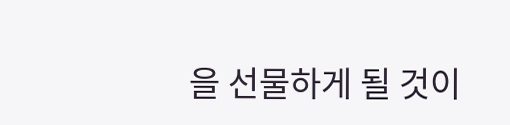을 선물하게 될 것이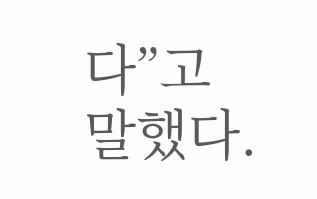다”고 말했다.